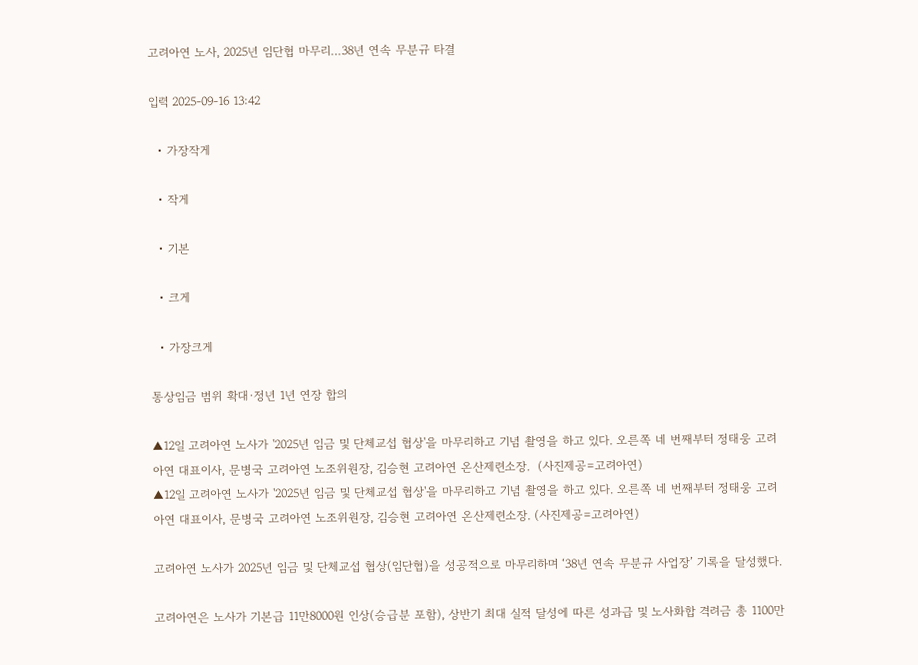고려아연 노사, 2025년 임단협 마무리…38년 연속 무분규 타결

입력 2025-09-16 13:42

  • 가장작게

  • 작게

  • 기본

  • 크게

  • 가장크게

통상임금 범위 확대·정년 1년 연장 합의

▲12일 고려아연 노사가 '2025년 임금 및 단체교섭 협상'을 마무리하고 기념 촬영을 하고 있다. 오른쪽 네 번째부터 정태웅 고려아연 대표이사, 문병국 고려아연 노조위원장, 김승현 고려아연 온산제련소장.  (사진제공=고려아연)
▲12일 고려아연 노사가 '2025년 임금 및 단체교섭 협상'을 마무리하고 기념 촬영을 하고 있다. 오른쪽 네 번째부터 정태웅 고려아연 대표이사, 문병국 고려아연 노조위원장, 김승현 고려아연 온산제련소장. (사진제공=고려아연)

고려아연 노사가 2025년 임금 및 단체교섭 협상(임단협)을 성공적으로 마무리하며 ‘38년 연속 무분규 사업장’ 기록을 달성했다.

고려아연은 노사가 기본급 11만8000원 인상(승급분 포함), 상반기 최대 실적 달성에 따른 성과급 및 노사화합 격려금 총 1100만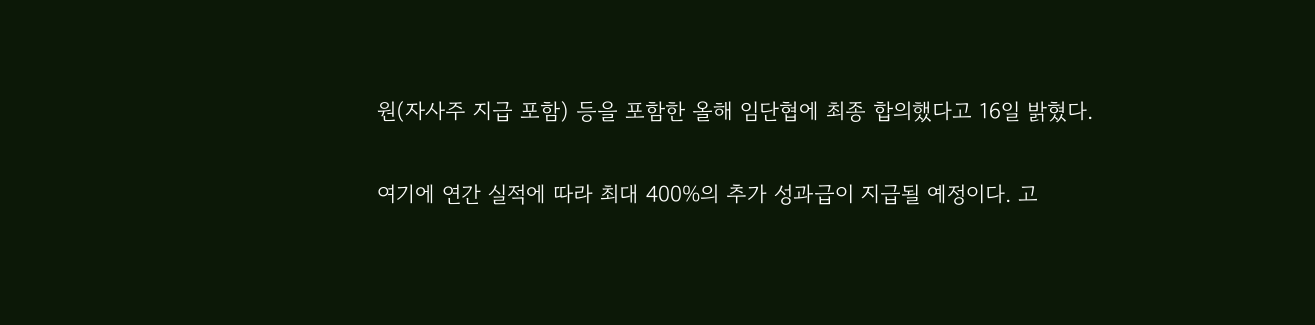원(자사주 지급 포함) 등을 포함한 올해 임단협에 최종 합의했다고 16일 밝혔다.

여기에 연간 실적에 따라 최대 400%의 추가 성과급이 지급될 예정이다. 고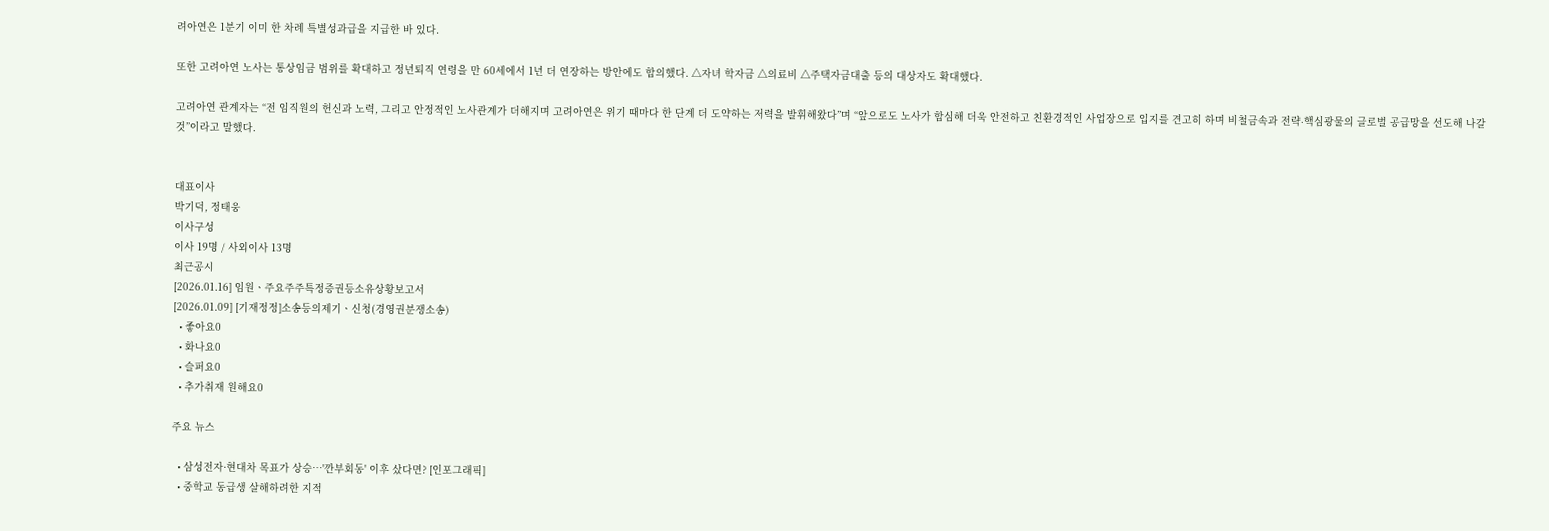려아연은 1분기 이미 한 차례 특별성과급을 지급한 바 있다.

또한 고려아연 노사는 통상임금 범위를 확대하고 정년퇴직 연령을 만 60세에서 1년 더 연장하는 방안에도 합의했다. △자녀 학자금 △의료비 △주택자금대출 등의 대상자도 확대했다.

고려아연 관계자는 “전 임직원의 헌신과 노력, 그리고 안정적인 노사관계가 더해지며 고려아연은 위기 때마다 한 단계 더 도약하는 저력을 발휘해왔다”며 “앞으로도 노사가 합심해 더욱 안전하고 친환경적인 사업장으로 입지를 견고히 하며 비철금속과 전략∙핵심광물의 글로벌 공급망을 선도해 나갈 것”이라고 말했다.


대표이사
박기덕, 정태웅
이사구성
이사 19명 / 사외이사 13명
최근공시
[2026.01.16] 임원ㆍ주요주주특정증권등소유상황보고서
[2026.01.09] [기재정정]소송등의제기ㆍ신청(경영권분쟁소송)
  • 좋아요0
  • 화나요0
  • 슬퍼요0
  • 추가취재 원해요0

주요 뉴스

  • 삼성전자·현대차 목표가 상승…'깐부회동' 이후 샀다면? [인포그래픽]
  • 중학교 동급생 살해하려한 지적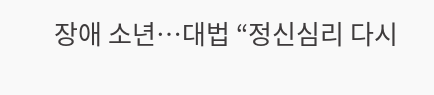장애 소년…대법 “정신심리 다시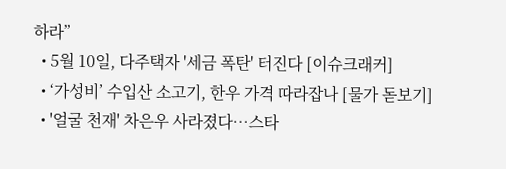하라”
  • 5월 10일, 다주택자 '세금 폭탄' 터진다 [이슈크래커]
  • ‘가성비’ 수입산 소고기, 한우 가격 따라잡나 [물가 돋보기]
  • '얼굴 천재' 차은우 사라졌다⋯스타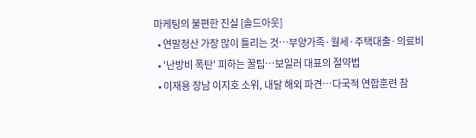마케팅의 불편한 진실 [솔드아웃]
  • 연말정산 가장 많이 틀리는 것⋯부양가족·월세·주택대출·의료비
  • '난방비 폭탄' 피하는 꿀팁…보일러 대표의 절약법
  • 이재용 장남 이지호 소위, 내달 해외 파견…다국적 연합훈련 참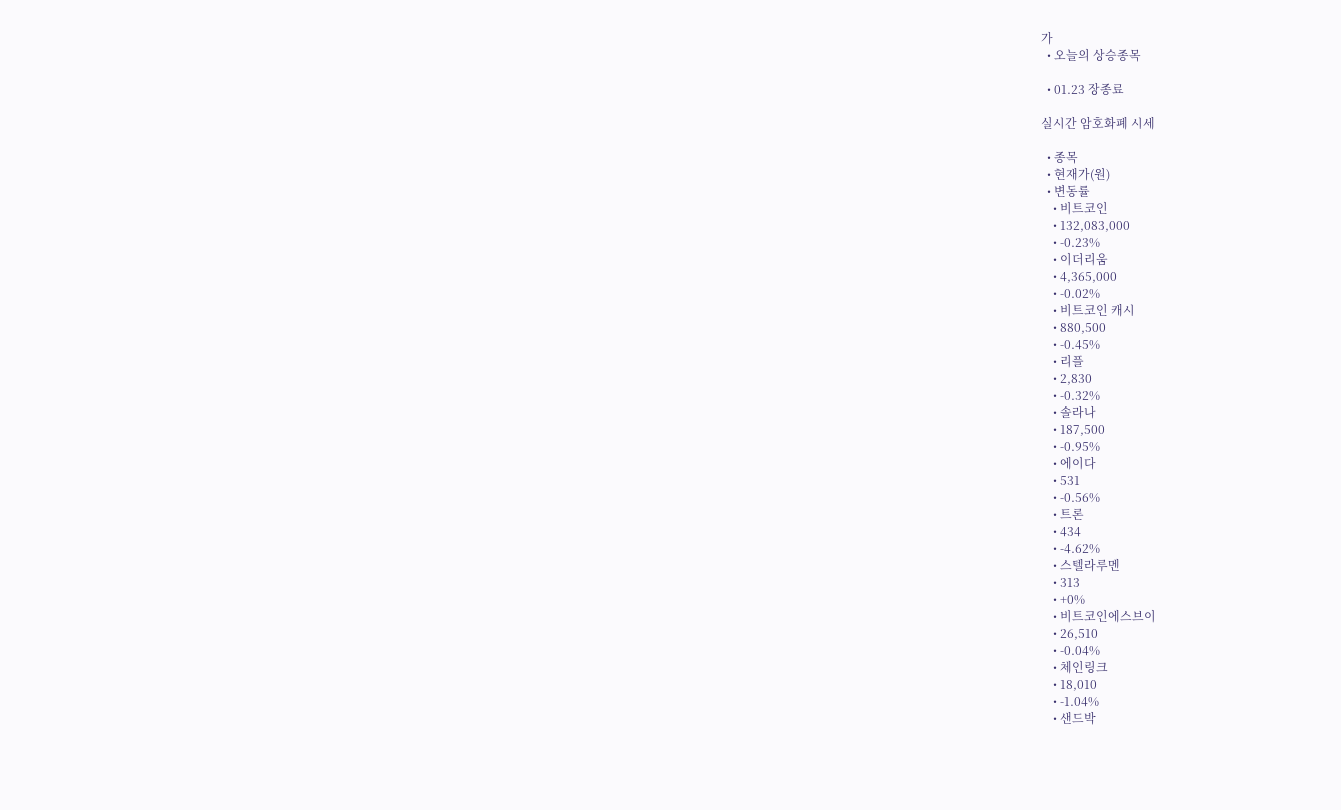가
  • 오늘의 상승종목

  • 01.23 장종료

실시간 암호화폐 시세

  • 종목
  • 현재가(원)
  • 변동률
    • 비트코인
    • 132,083,000
    • -0.23%
    • 이더리움
    • 4,365,000
    • -0.02%
    • 비트코인 캐시
    • 880,500
    • -0.45%
    • 리플
    • 2,830
    • -0.32%
    • 솔라나
    • 187,500
    • -0.95%
    • 에이다
    • 531
    • -0.56%
    • 트론
    • 434
    • -4.62%
    • 스텔라루멘
    • 313
    • +0%
    • 비트코인에스브이
    • 26,510
    • -0.04%
    • 체인링크
    • 18,010
    • -1.04%
    • 샌드박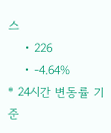스
    • 226
    • -4.64%
* 24시간 변동률 기준